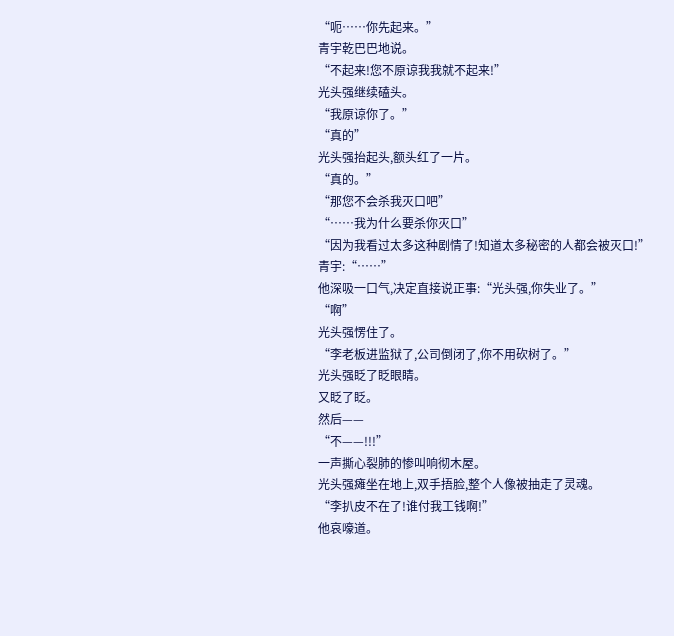“呃……你先起来。”
青宇乾巴巴地说。
“不起来!您不原谅我我就不起来!”
光头强继续磕头。
“我原谅你了。”
“真的”
光头强抬起头,额头红了一片。
“真的。”
“那您不会杀我灭口吧”
“……我为什么要杀你灭口”
“因为我看过太多这种剧情了!知道太多秘密的人都会被灭口!”
青宇:“……”
他深吸一口气,决定直接说正事:“光头强,你失业了。”
“啊”
光头强愣住了。
“李老板进监狱了,公司倒闭了,你不用砍树了。”
光头强眨了眨眼睛。
又眨了眨。
然后——
“不——!!!”
一声撕心裂肺的惨叫响彻木屋。
光头强瘫坐在地上,双手捂脸,整个人像被抽走了灵魂。
“李扒皮不在了!谁付我工钱啊!”
他哀嚎道。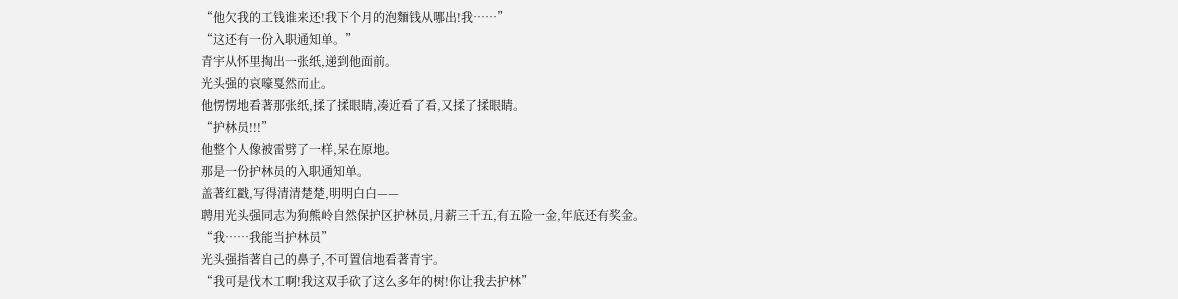“他欠我的工钱谁来还!我下个月的泡麵钱从哪出!我……”
“这还有一份入职通知单。”
青宇从怀里掏出一张纸,递到他面前。
光头强的哀嚎戛然而止。
他愣愣地看著那张纸,揉了揉眼睛,凑近看了看,又揉了揉眼睛。
“护林员!!!”
他整个人像被雷劈了一样,呆在原地。
那是一份护林员的入职通知单。
盖著红戳,写得清清楚楚,明明白白——
聘用光头强同志为狗熊岭自然保护区护林员,月薪三千五,有五险一金,年底还有奖金。
“我……我能当护林员”
光头强指著自己的鼻子,不可置信地看著青宇。
“我可是伐木工啊!我这双手砍了这么多年的树!你让我去护林”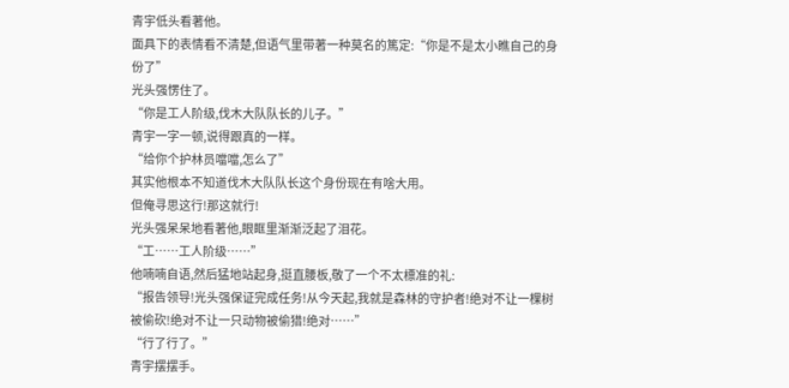青宇低头看著他。
面具下的表情看不清楚,但语气里带著一种莫名的篤定:“你是不是太小瞧自己的身份了”
光头强愣住了。
“你是工人阶级,伐木大队队长的儿子。”
青宇一字一顿,说得跟真的一样。
“给你个护林员噹噹,怎么了”
其实他根本不知道伐木大队队长这个身份现在有啥大用。
但俺寻思这行!那这就行!
光头强呆呆地看著他,眼眶里渐渐泛起了泪花。
“工……工人阶级……”
他喃喃自语,然后猛地站起身,挺直腰板,敬了一个不太標准的礼:
“报告领导!光头强保证完成任务!从今天起,我就是森林的守护者!绝对不让一棵树被偷砍!绝对不让一只动物被偷猎!绝对……”
“行了行了。”
青宇摆摆手。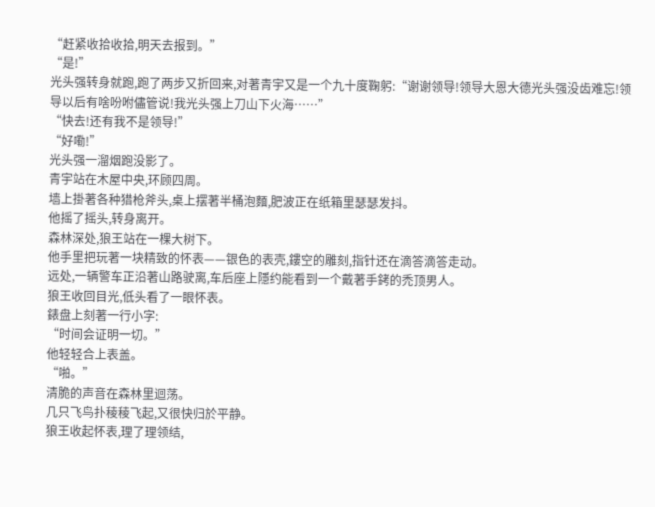“赶紧收拾收拾,明天去报到。”
“是!”
光头强转身就跑,跑了两步又折回来,对著青宇又是一个九十度鞠躬:“谢谢领导!领导大恩大德光头强没齿难忘!领导以后有啥吩咐儘管说!我光头强上刀山下火海……”
“快去!还有我不是领导!”
“好嘞!”
光头强一溜烟跑没影了。
青宇站在木屋中央,环顾四周。
墙上掛著各种猎枪斧头,桌上摆著半桶泡麵,肥波正在纸箱里瑟瑟发抖。
他摇了摇头,转身离开。
森林深处,狼王站在一棵大树下。
他手里把玩著一块精致的怀表——银色的表壳,鏤空的雕刻,指针还在滴答滴答走动。
远处,一辆警车正沿著山路驶离,车后座上隱约能看到一个戴著手銬的禿顶男人。
狼王收回目光,低头看了一眼怀表。
錶盘上刻著一行小字:
“时间会证明一切。”
他轻轻合上表盖。
“啪。”
清脆的声音在森林里迴荡。
几只飞鸟扑稜稜飞起,又很快归於平静。
狼王收起怀表,理了理领结,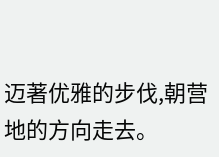迈著优雅的步伐,朝营地的方向走去。